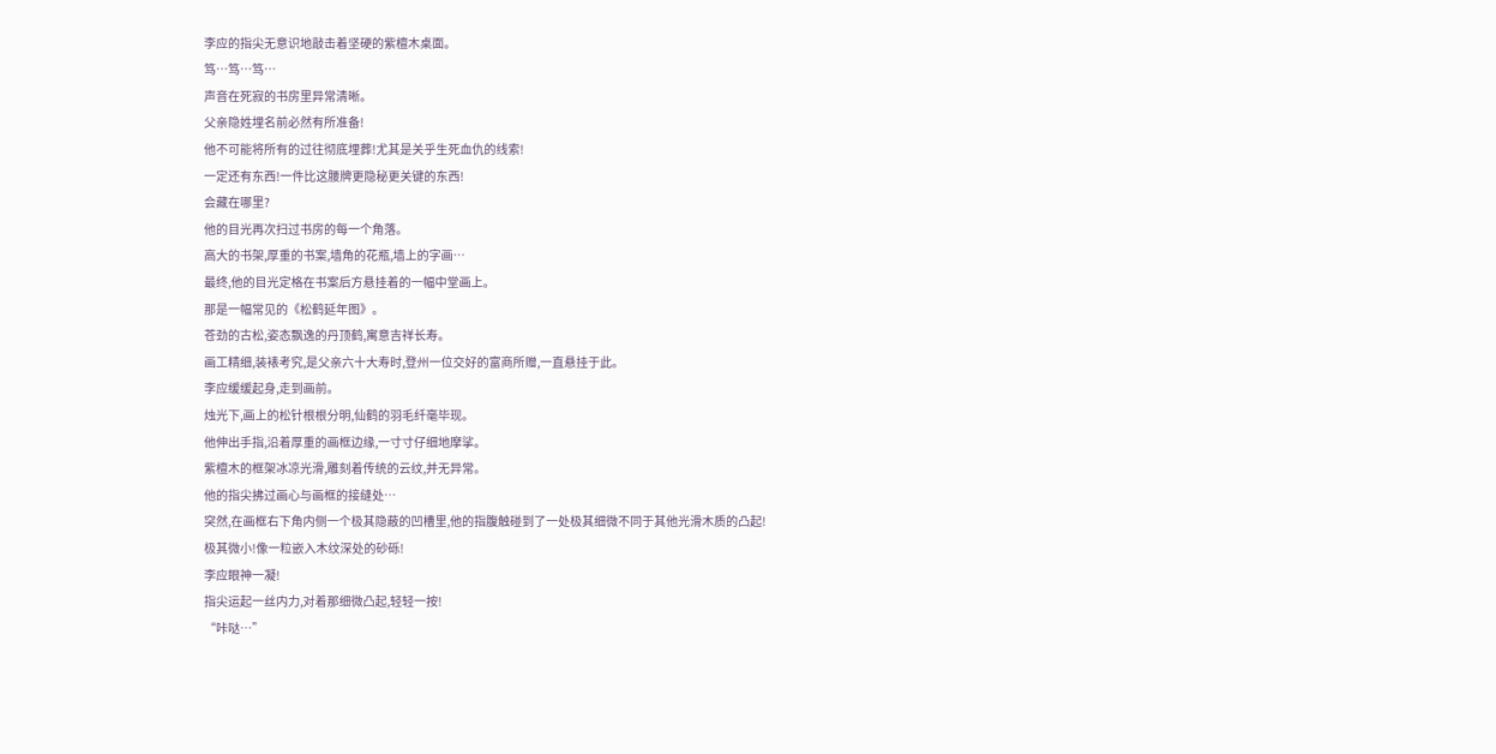李应的指尖无意识地敲击着坚硬的紫檀木桌面。
笃…笃…笃…
声音在死寂的书房里异常清晰。
父亲隐姓埋名前必然有所准备!
他不可能将所有的过往彻底埋葬!尤其是关乎生死血仇的线索!
一定还有东西!一件比这腰牌更隐秘更关键的东西!
会藏在哪里?
他的目光再次扫过书房的每一个角落。
高大的书架,厚重的书案,墙角的花瓶,墙上的字画…
最终,他的目光定格在书案后方悬挂着的一幅中堂画上。
那是一幅常见的《松鹤延年图》。
苍劲的古松,姿态飘逸的丹顶鹤,寓意吉祥长寿。
画工精细,装裱考究,是父亲六十大寿时,登州一位交好的富商所赠,一直悬挂于此。
李应缓缓起身,走到画前。
烛光下,画上的松针根根分明,仙鹤的羽毛纤毫毕现。
他伸出手指,沿着厚重的画框边缘,一寸寸仔细地摩挲。
紫檀木的框架冰凉光滑,雕刻着传统的云纹,并无异常。
他的指尖拂过画心与画框的接缝处…
突然,在画框右下角内侧一个极其隐蔽的凹槽里,他的指腹触碰到了一处极其细微不同于其他光滑木质的凸起!
极其微小!像一粒嵌入木纹深处的砂砾!
李应眼神一凝!
指尖运起一丝内力,对着那细微凸起,轻轻一按!
“咔哒…”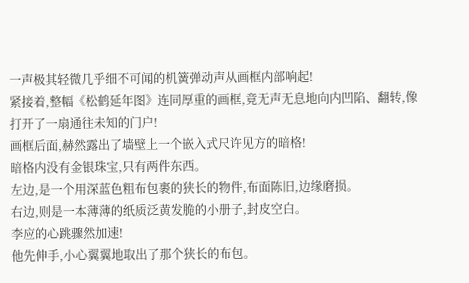一声极其轻微几乎细不可闻的机簧弹动声从画框内部响起!
紧接着,整幅《松鹤延年图》连同厚重的画框,竟无声无息地向内凹陷、翻转,像打开了一扇通往未知的门户!
画框后面,赫然露出了墙壁上一个嵌入式尺许见方的暗格!
暗格内没有金银珠宝,只有两件东西。
左边,是一个用深蓝色粗布包裹的狭长的物件,布面陈旧,边缘磨损。
右边,则是一本薄薄的纸质泛黄发脆的小册子,封皮空白。
李应的心跳骤然加速!
他先伸手,小心翼翼地取出了那个狭长的布包。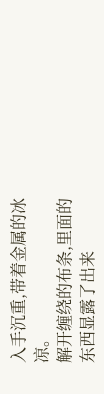入手沉重,带着金属的冰凉。
解开缠绕的布条,里面的东西显露了出来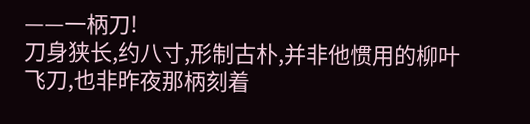——一柄刀!
刀身狭长,约八寸,形制古朴,并非他惯用的柳叶飞刀,也非昨夜那柄刻着